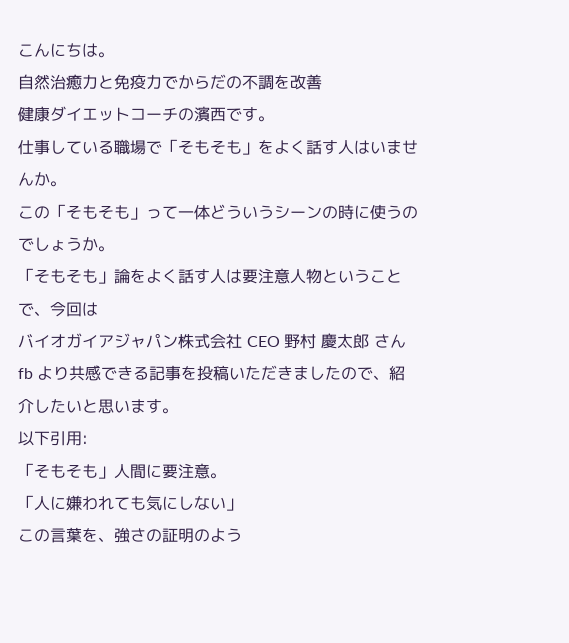こんにちは。
自然治癒力と免疫力でからだの不調を改善
健康ダイエットコーチの濱西です。
仕事している職場で「そもそも」をよく話す人はいませんか。
この「そもそも」って一体どういうシーンの時に使うのでしょうか。
「そもそも」論をよく話す人は要注意人物ということで、今回は
バイオガイアジャパン株式会社 CEO 野村 慶太郎 さん fb より共感できる記事を投稿いただきましたので、紹介したいと思います。
以下引用:
「そもそも」人間に要注意。
「人に嫌われても気にしない」
この言葉を、強さの証明のよう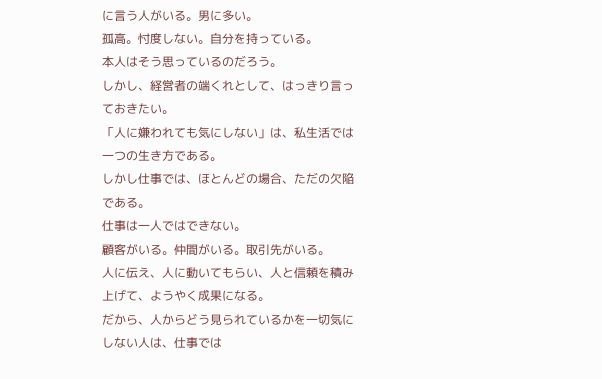に言う人がいる。男に多い。
孤高。忖度しない。自分を持っている。
本人はそう思っているのだろう。
しかし、経営者の端くれとして、はっきり言っておきたい。
「人に嫌われても気にしない」は、私生活では一つの生き方である。
しかし仕事では、ほとんどの場合、ただの欠陥である。
仕事は一人ではできない。
顧客がいる。仲間がいる。取引先がいる。
人に伝え、人に動いてもらい、人と信頼を積み上げて、ようやく成果になる。
だから、人からどう見られているかを一切気にしない人は、仕事では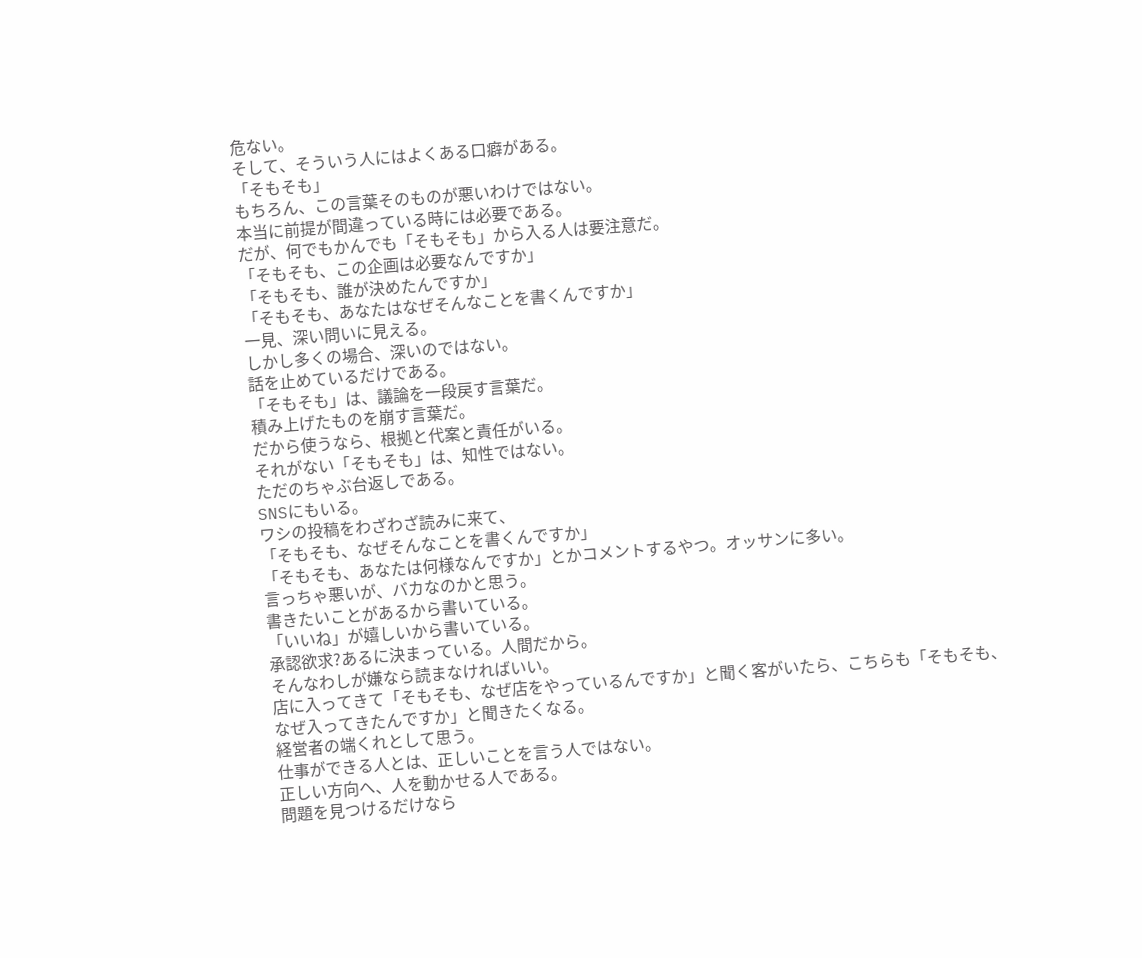危ない。
そして、そういう人にはよくある口癖がある。
「そもそも」
もちろん、この言葉そのものが悪いわけではない。
本当に前提が間違っている時には必要である。
だが、何でもかんでも「そもそも」から入る人は要注意だ。
「そもそも、この企画は必要なんですか」
「そもそも、誰が決めたんですか」
「そもそも、あなたはなぜそんなことを書くんですか」
一見、深い問いに見える。
しかし多くの場合、深いのではない。
話を止めているだけである。
「そもそも」は、議論を一段戻す言葉だ。
積み上げたものを崩す言葉だ。
だから使うなら、根拠と代案と責任がいる。
それがない「そもそも」は、知性ではない。
ただのちゃぶ台返しである。
SNSにもいる。
ワシの投稿をわざわざ読みに来て、
「そもそも、なぜそんなことを書くんですか」
「そもそも、あなたは何様なんですか」とかコメントするやつ。オッサンに多い。
言っちゃ悪いが、バカなのかと思う。
書きたいことがあるから書いている。
「いいね」が嬉しいから書いている。
承認欲求?あるに決まっている。人間だから。
そんなわしが嫌なら読まなければいい。
店に入ってきて「そもそも、なぜ店をやっているんですか」と聞く客がいたら、こちらも「そもそも、なぜ入ってきたんですか」と聞きたくなる。
経営者の端くれとして思う。
仕事ができる人とは、正しいことを言う人ではない。
正しい方向へ、人を動かせる人である。
問題を見つけるだけなら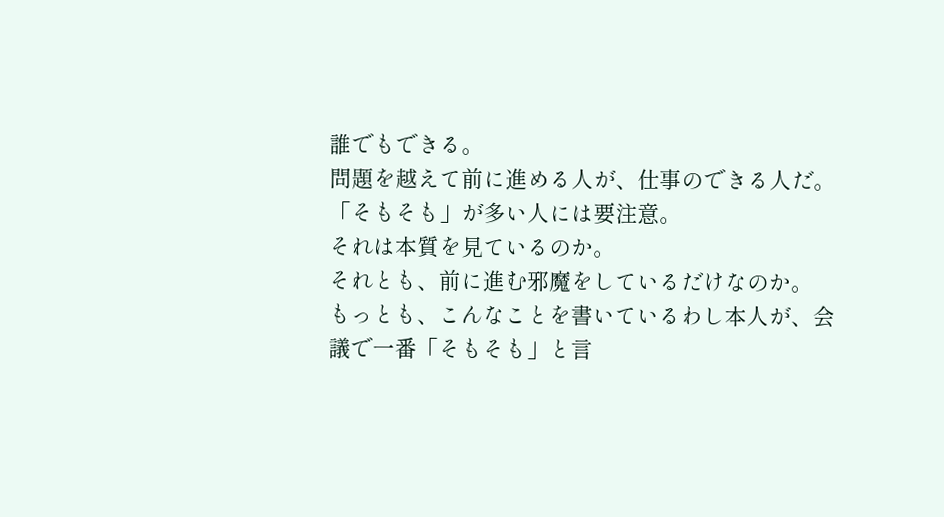誰でもできる。
問題を越えて前に進める人が、仕事のできる人だ。
「そもそも」が多い人には要注意。
それは本質を見ているのか。
それとも、前に進む邪魔をしているだけなのか。
もっとも、こんなことを書いているわし本人が、会議で一番「そもそも」と言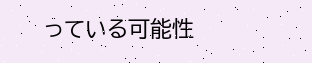っている可能性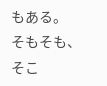もある。
そもそも、そこ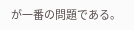が一番の問題である。